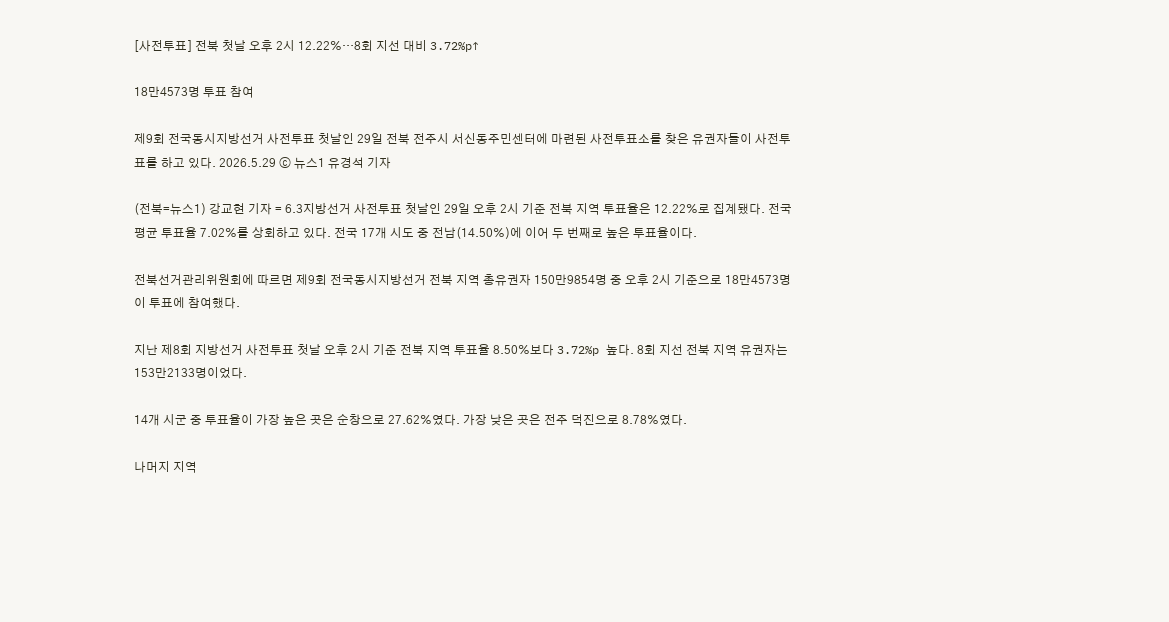[사전투표] 전북 첫날 오후 2시 12.22%…8회 지선 대비 3.72%p↑

18만4573명 투표 참여

제9회 전국동시지방선거 사전투표 첫날인 29일 전북 전주시 서신동주민센터에 마련된 사전투표소를 찾은 유권자들이 사전투표를 하고 있다. 2026.5.29 ⓒ 뉴스1 유경석 기자

(전북=뉴스1) 강교현 기자 = 6.3지방선거 사전투표 첫날인 29일 오후 2시 기준 전북 지역 투표율은 12.22%로 집계됐다. 전국 평균 투표율 7.02%를 상회하고 있다. 전국 17개 시도 중 전남(14.50%)에 이어 두 번째로 높은 투표율이다.

전북선거관리위원회에 따르면 제9회 전국동시지방선거 전북 지역 총유권자 150만9854명 중 오후 2시 기준으로 18만4573명이 투표에 참여했다.

지난 제8회 지방선거 사전투표 첫날 오후 2시 기준 전북 지역 투표율 8.50%보다 3.72%p 높다. 8회 지선 전북 지역 유권자는 153만2133명이었다.

14개 시군 중 투표율이 가장 높은 곳은 순창으로 27.62%였다. 가장 낮은 곳은 전주 덕진으로 8.78%였다.

나머지 지역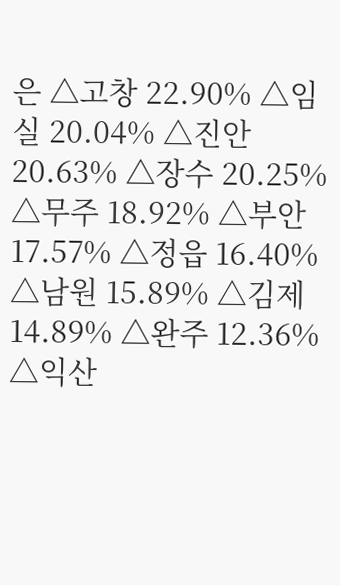은 △고창 22.90% △임실 20.04% △진안 20.63% △장수 20.25% △무주 18.92% △부안 17.57% △정읍 16.40% △남원 15.89% △김제 14.89% △완주 12.36% △익산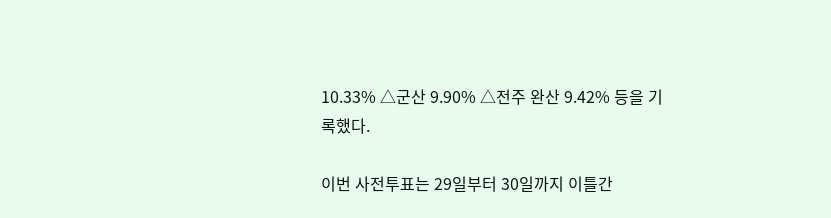10.33% △군산 9.90% △전주 완산 9.42% 등을 기록했다.

이번 사전투표는 29일부터 30일까지 이틀간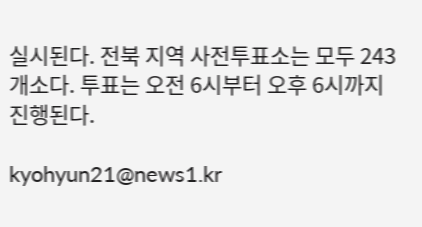실시된다. 전북 지역 사전투표소는 모두 243개소다. 투표는 오전 6시부터 오후 6시까지 진행된다.

kyohyun21@news1.kr